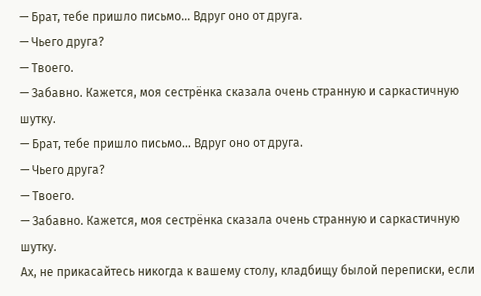— Брат, тебе пришло письмо... Вдруг оно от друга.
— Чьего друга?
— Твоего.
— Забавно. Кажется, моя сестрёнка сказала очень странную и саркастичную шутку.
— Брат, тебе пришло письмо... Вдруг оно от друга.
— Чьего друга?
— Твоего.
— Забавно. Кажется, моя сестрёнка сказала очень странную и саркастичную шутку.
Ах, не прикасайтесь никогда к вашему столу, кладбищу былой переписки, если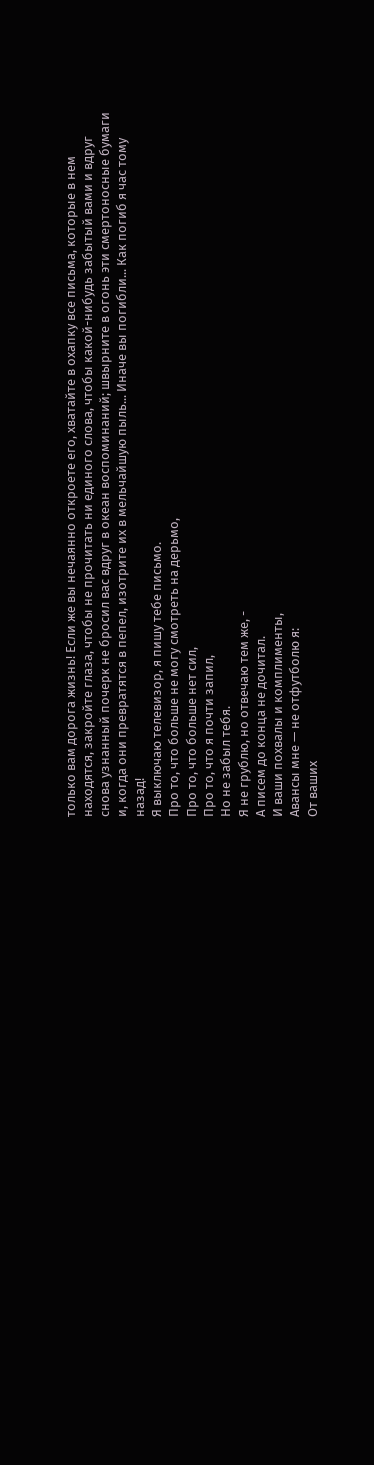только вам дорога жизнь! Если же вы нечаянно откроете его, хватайте в охапку все письма, которые в нем находятся, закройте глаза, чтобы не прочитать ни единого слова, чтобы какой-нибудь забытый вами и вдруг снова узнанный почерк не бросил вас вдруг в океан воспоминаний; швырните в огонь эти смертоносные бумаги и, когда они превратятся в пепел, изотрите их в мельчайшую пыль... Иначе вы погибли... Как погиб я час тому назад!
Я выключаю телевизор, я пишу тебе письмо.
Про то, что больше не могу смотреть на дерьмо,
Про то, что больше нет сил,
Про то, что я почти запил,
Но не забыл тебя.
Я не грублю, но отвечаю тем же, -
А писем до конца не дочитал.
И ваши похвалы и комплименты,
Авансы мне — не отфутболю я:
От ваших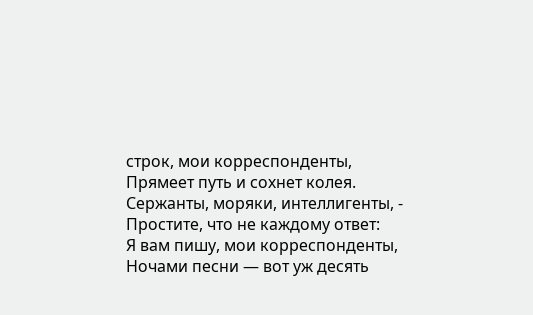строк, мои корреспонденты,
Прямеет путь и сохнет колея.
Сержанты, моряки, интеллигенты, -
Простите, что не каждому ответ:
Я вам пишу, мои корреспонденты,
Ночами песни — вот уж десять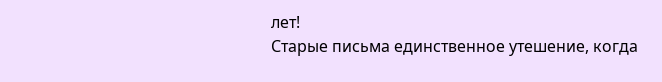лет!
Старые письма единственное утешение, когда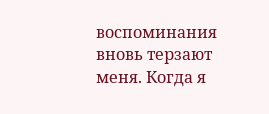воспоминания вновь терзают меня. Когда я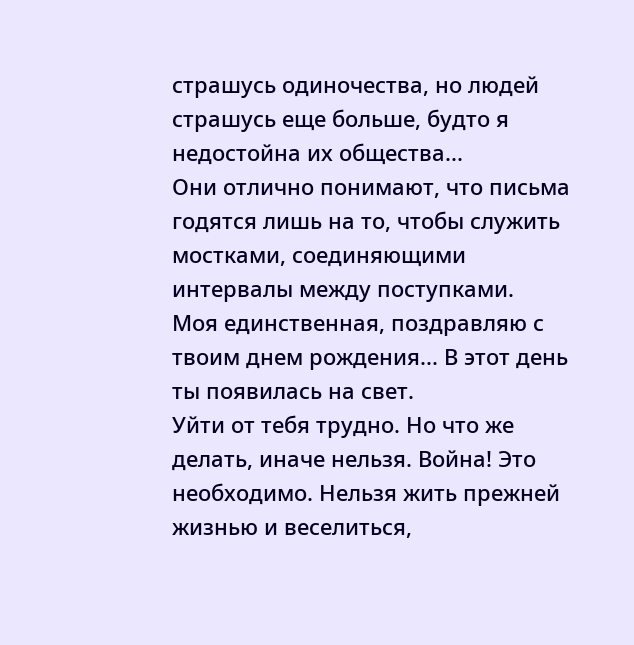страшусь одиночества, но людей страшусь еще больше, будто я недостойна их общества...
Они отлично понимают, что письма годятся лишь на то, чтобы служить мостками, соединяющими интервалы между поступками.
Моя единственная, поздравляю с твоим днем рождения... В этот день ты появилась на свет.
Уйти от тебя трудно. Но что же делать, иначе нельзя. Война! Это необходимо. Нельзя жить прежней жизнью и веселиться,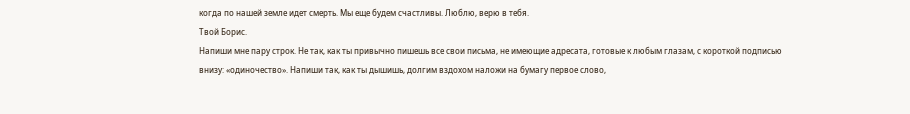когда по нашей земле идет смерть. Мы еще будем счастливы. Люблю, верю в тебя.
Твой Борис.
Напиши мне пару строк. Не так, как ты привычно пишешь все свои письма, не имеющие адресата, готовые к любым глазам, с короткой подписью внизу: «одиночество». Напиши так, как ты дышишь, долгим вздохом наложи на бумагу первое слово,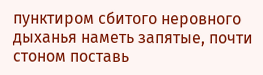пунктиром сбитого неровного дыханья наметь запятые, почти стоном поставь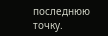последнюю точку.